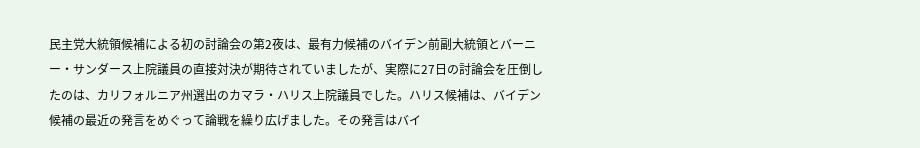民主党大統領候補による初の討論会の第2夜は、最有力候補のバイデン前副大統領とバーニー・サンダース上院議員の直接対決が期待されていましたが、実際に27日の討論会を圧倒したのは、カリフォルニア州選出のカマラ・ハリス上院議員でした。ハリス候補は、バイデン候補の最近の発言をめぐって論戦を繰り広げました。その発言はバイ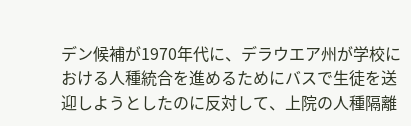デン候補が1970年代に、デラウエア州が学校における人種統合を進めるためにバスで生徒を送迎しようとしたのに反対して、上院の人種隔離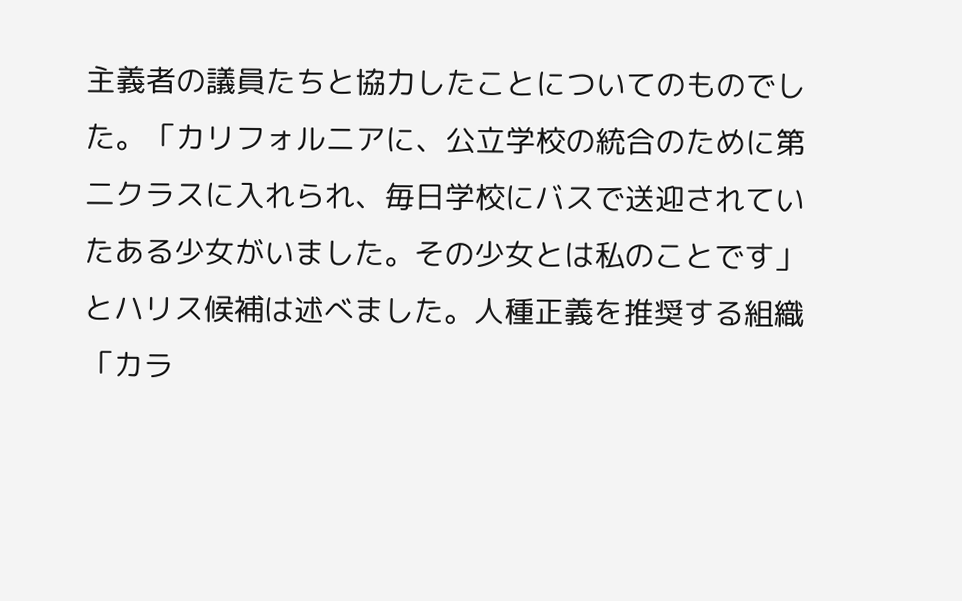主義者の議員たちと協力したことについてのものでした。「カリフォルニアに、公立学校の統合のために第二クラスに入れられ、毎日学校にバスで送迎されていたある少女がいました。その少女とは私のことです」とハリス候補は述べました。人種正義を推奨する組織「カラ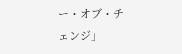ー・オブ・チェンジ」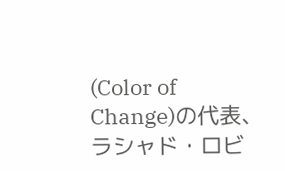(Color of Change)の代表、ラシャド・ロビ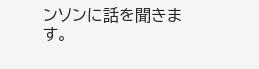ンソンに話を聞きます。